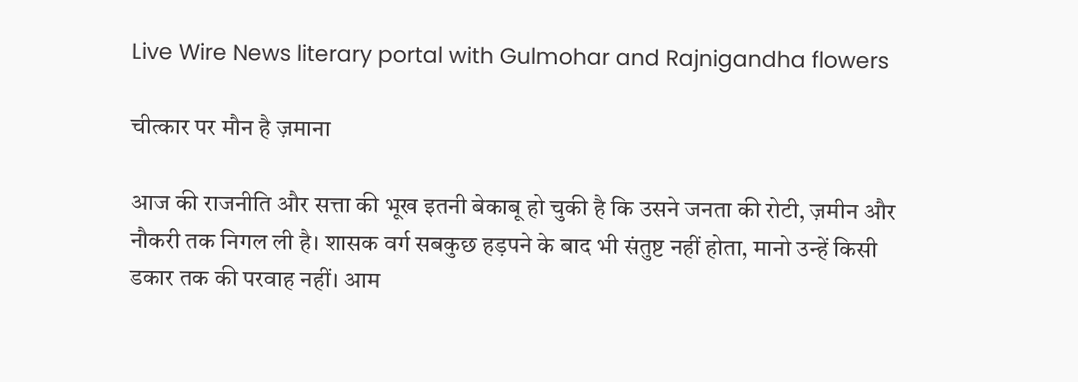Live Wire News literary portal with Gulmohar and Rajnigandha flowers

चीत्कार पर मौन है ज़माना

आज की राजनीति और सत्ता की भूख इतनी बेकाबू हो चुकी है कि उसने जनता की रोटी, ज़मीन और नौकरी तक निगल ली है। शासक वर्ग सबकुछ हड़पने के बाद भी संतुष्ट नहीं होता, मानो उन्हें किसी डकार तक की परवाह नहीं। आम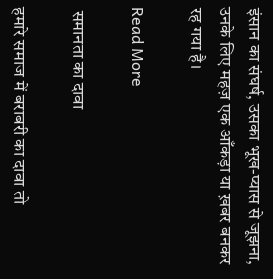इंसान का संघर्ष, उसका भूख-प्यास से जूझना, उनके लिए महज़ एक आँकड़ा या ख़बर बनकर रह गया है।

Read More

 समानता का दावा

हमारे समाज में बराबरी का दावा तो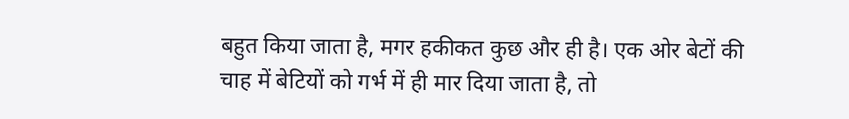बहुत किया जाता है, मगर हकीकत कुछ और ही है। एक ओर बेटों की चाह में बेटियों को गर्भ में ही मार दिया जाता है, तो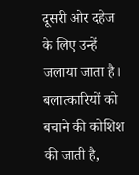दूसरी ओर दहेज के लिए उन्हें जलाया जाता है। बलात्कारियों को बचाने की कोशिश की जाती है,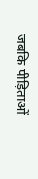जबकि पीड़िताओं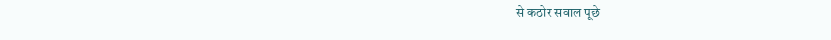से कठोर सवाल पूछे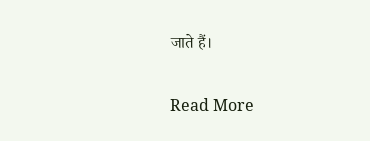जाते हैं।

Read More